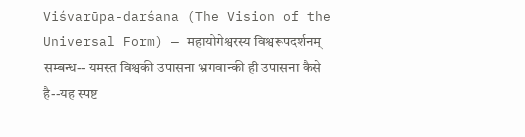Viśvarūpa-darśana (The Vision of the Universal Form) — महायोगेश्वरस्य विश्वरूपदर्शनम्
सम्बन्ध-- यमस्त विश्वकी उपासना भ्रगवान्की ही उपासना कैसे है--यह स्पष्ट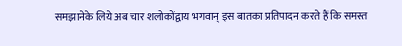समझानेके लिये अब चार शलोकोंद्वाय भगवान् इस बातका प्रतिपादन करते हैं कि समस्त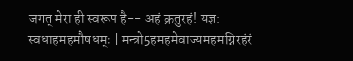जगत् मेरा ही स्वरूप है-- अहं क्रतुरहं! यज्ञ: स्वधाहमहमौषधम्ः | मन्त्रो5हमहमेवाज्यमहमग्निरहंरं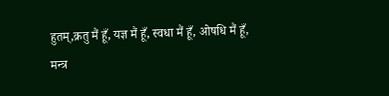हुतम्,क्रतु मैं हूँ, यज्ञ मैं हूँ, स्वधा मैं हूँ, ओषधि मैं हूँ, मन्त्र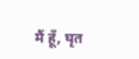मैं हूँ, घृत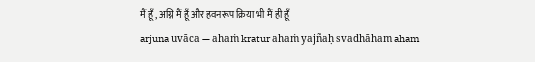मैं हूँ, अग्नि मैं हूँ और हवनरूप क्रिया भी मैं ही हूँ
arjuna uvāca — ahaṁ kratur ahaṁ yajñaḥ svadhāham aham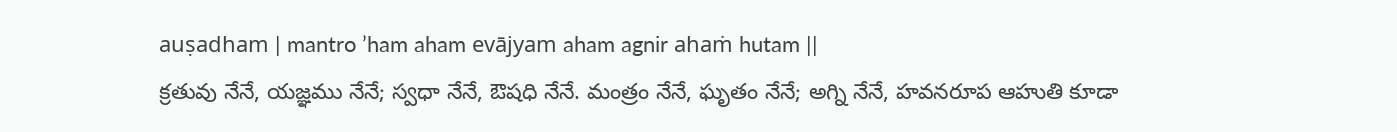auṣadham | mantro ’ham aham evājyam aham agnir ahaṁ hutam ||
క్రతువు నేనే, యజ్ఞము నేనే; స్వధా నేనే, ఔషధి నేనే. మంత్రం నేనే, ఘృతం నేనే; అగ్ని నేనే, హవనరూప ఆహుతి కూడా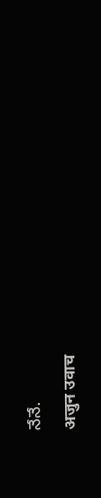నేనే.
अजुन उवाच